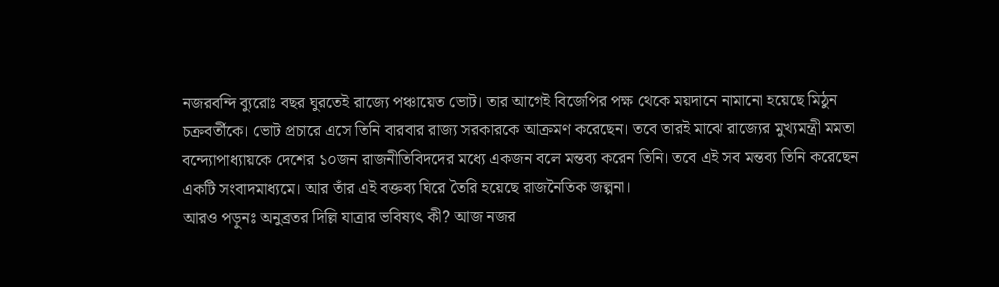নজরবন্দি ব্যুরোঃ বছর ঘুরতেই রাজ্যে পঞ্চায়েত ভোট। তার আগেই বিজেপির পক্ষ থেকে ময়দানে নামানো হয়েছে মিঠুন চক্রবর্তীকে। ভোট প্রচারে এসে তিনি বারবার রাজ্য সরকারকে আক্রমণ করেছেন। তবে তারই মাঝে রাজ্যের মুখ্যমন্ত্রী মমতা বন্দ্যোপাধ্যায়কে দেশের ১০জন রাজনীতিবিদদের মধ্যে একজন বলে মন্তব্য করেন তিনি। তবে এই সব মন্তব্য তিনি করেছেন একটি সংবাদমাধ্যমে। আর তাঁর এই বক্তব্য ঘিরে তৈরি হয়েছে রাজনৈতিক জল্পনা।
আরও পড়ুনঃ অনুব্রতর দিল্লি যাত্রার ভবিষ্যৎ কী? আজ নজর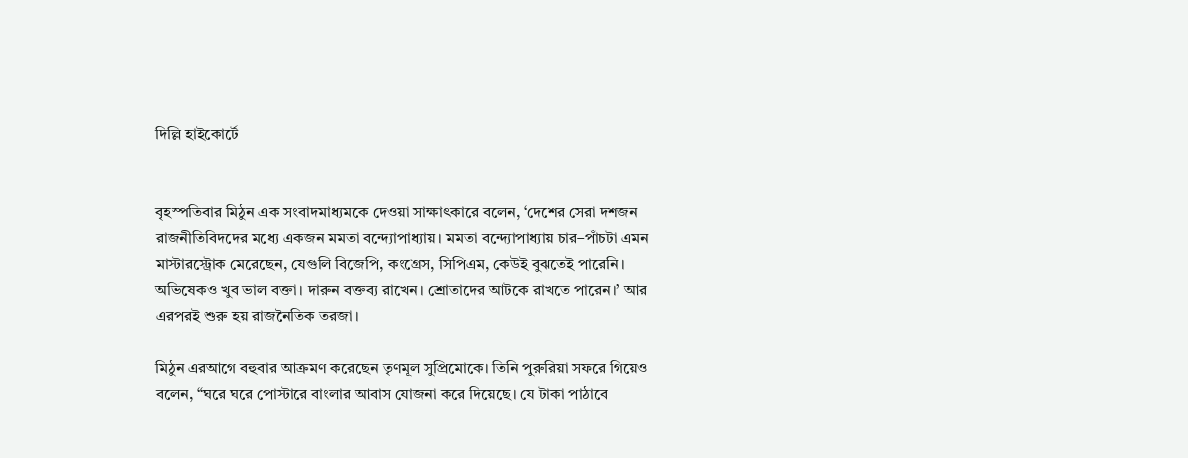দিল্লি হাইকোর্টে


বৃহস্পতিবার মিঠুন এক সংবাদমাধ্যমকে দেওয়া সাক্ষাৎকারে বলেন, ‘দেশের সেরা দশজন রাজনীতিবিদদের মধ্যে একজন মমতা বন্দ্যোপাধ্যায়। মমতা বন্দ্যোপাধ্যায় চার–পাঁচটা এমন মাস্টারস্ট্রোক মেরেছেন, যেগুলি বিজেপি, কংগ্রেস, সিপিএম, কেউই বুঝতেই পারেনি। অভিষেকও খুব ভাল বক্তা। দারুন বক্তব্য রাখেন। শ্রোতাদের আটকে রাখতে পারেন।’ আর এরপরই শুরু হয় রাজনৈতিক তরজা।

মিঠুন এরআগে বহুবার আক্রমণ করেছেন তৃণমূল সুপ্রিমোকে। তিনি পুরুরিয়া সফরে গিয়েও বলেন, “ঘরে ঘরে পোস্টারে বাংলার আবাস যোজনা করে দিয়েছে। যে টাকা পাঠাবে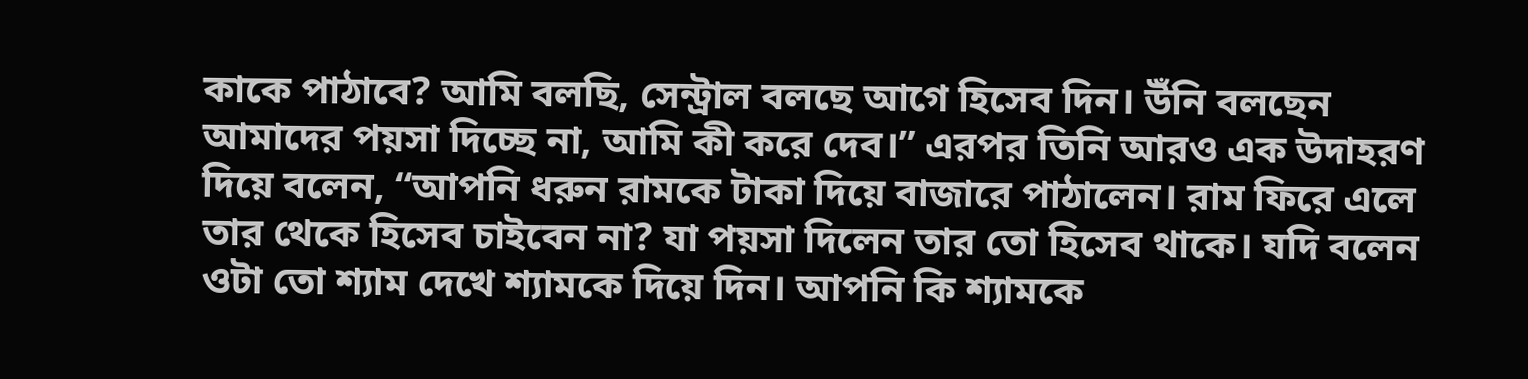কাকে পাঠাবে? আমি বলছি, সেন্ট্রাল বলছে আগে হিসেব দিন। উঁনি বলছেন আমাদের পয়সা দিচ্ছে না, আমি কী করে দেব।” এরপর তিনি আরও এক উদাহরণ দিয়ে বলেন, “আপনি ধরুন রামকে টাকা দিয়ে বাজারে পাঠালেন। রাম ফিরে এলে তার থেকে হিসেব চাইবেন না? যা পয়সা দিলেন তার তো হিসেব থাকে। যদি বলেন ওটা তো শ্যাম দেখে শ্যামকে দিয়ে দিন। আপনি কি শ্যামকে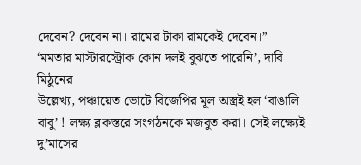দেবেন? দেবেন না। রামের টাকা রামকেই দেবেন।”
‘মমতার মাস্টারস্ট্রোক কোন দলই বুঝতে পারেনি’, দাবি মিঠুনের
উল্লেখ্য, পঞ্চায়েত ভোটে বিজেপির মূল অস্ত্রই হল ‘বাঙালি বাবু’ ! লক্ষ্য ব্লকস্তরে সংগঠনকে মজবুত করা। সেই লক্ষ্যেই দু’মাসের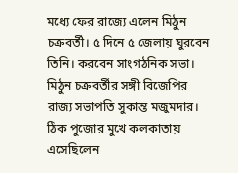মধ্যে ফের রাজ্যে এলেন মিঠুন চক্রবর্তী। ৫ দিনে ৫ জেলায় ঘুরবেন তিনি। করবেন সাংগঠনিক সভা। মিঠুন চক্রবর্তীর সঙ্গী বিজেপির রাজ্য সভাপতি সুকান্ত মজুমদার। ঠিক পুজোর মুখে কলকাতায় এসেছিলেন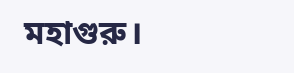মহাগুরু।